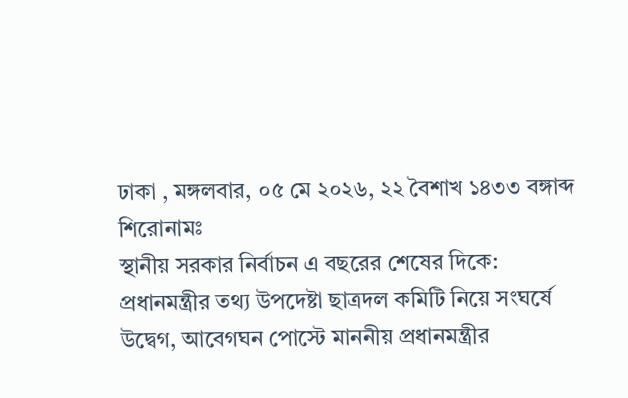ঢাকা , মঙ্গলবার, ০৫ মে ২০২৬, ২২ বৈশাখ ১৪৩৩ বঙ্গাব্দ
শিরোনামঃ
স্থানীয় সরকার নির্বাচন এ বছরের শেষের দিকে: প্রধানমন্ত্রীর তথ্য উপদেষ্টা ছাত্রদল কমিটি নিয়ে সংঘর্ষে উদ্বেগ, আবেগঘন পোস্টে মাননীয় প্রধানমন্ত্রীর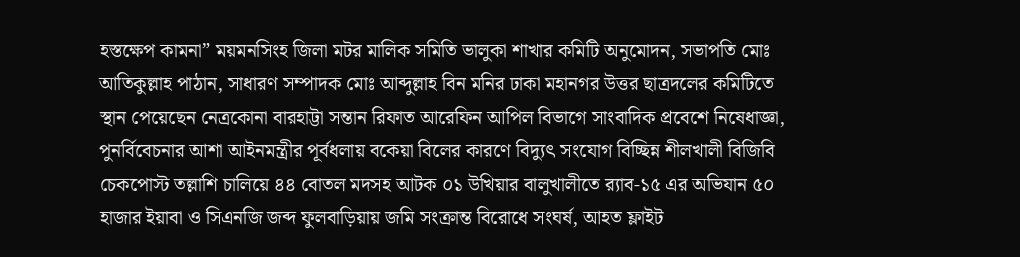হস্তক্ষেপ কামনা” ময়মনসিংহ জিলা মটর মালিক সমিতি ভালুকা শাখার কমিটি অনুমোদন, সভাপতি মোঃ আতিকুল্লাহ পাঠান, সাধারণ সম্পাদক মোঃ আব্দুল্লাহ বিন মনির ঢাকা মহানগর উত্তর ছাত্রদলের কমিটিতে স্থান পেয়েছেন নেত্রকোনা বারহাট্টা সন্তান রিফাত আরেফিন আপিল বিভাগে সাংবাদিক প্রবেশে নিষেধাজ্ঞা, পুনর্বিবেচনার আশা আইনমন্ত্রীর পূর্বধলায় বকেয়া বিলের কারণে বিদ্যুৎ সংযোগ বিচ্ছিন্ন শীলখালী বিজিবি চেকপোস্ট তল্লাশি চালিয়ে ৪৪ বোতল মদসহ আটক ০১ উখিয়ার বালুখালীতে র‌্যাব-১৫ এর অভিযান ৫০ হাজার ইয়াবা ও সিএনজি জব্দ ফুলবাড়িয়ায় জমি সংক্রান্ত বিরোধে সংঘর্ষ, আহত ফ্লাইট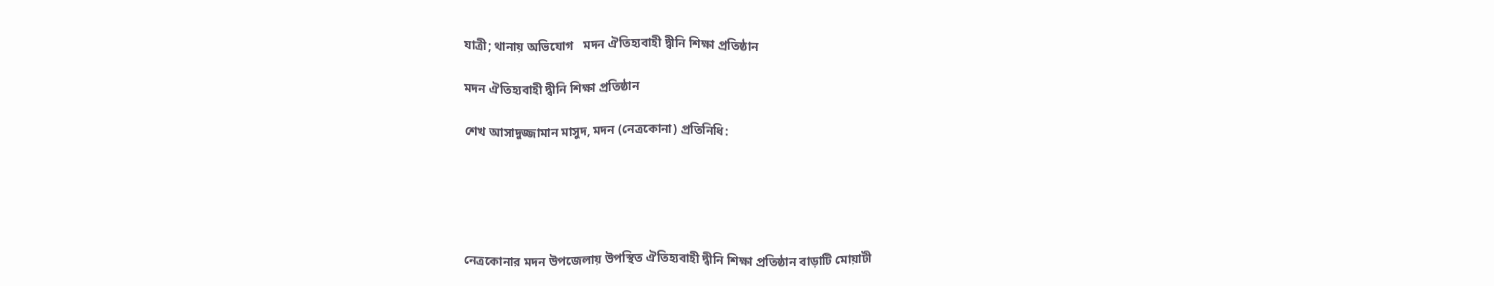যাত্রী; থানায় অভিযোগ   মদন ঐতিহ্যবাহী দ্বীনি শিক্ষা প্রতিষ্ঠান

মদন ঐতিহ্যবাহী দ্বীনি শিক্ষা প্রতিষ্ঠান

শেখ আসাদুজ্জামান মাসুদ, মদন (নেত্রকোনা) প্রতিনিধি:





নেত্রকোনার মদন উপজেলায় উপস্থিত ঐতিহ্যবাহী দ্বীনি শিক্ষা প্রতিষ্ঠান বাড়াটি মোয়াটী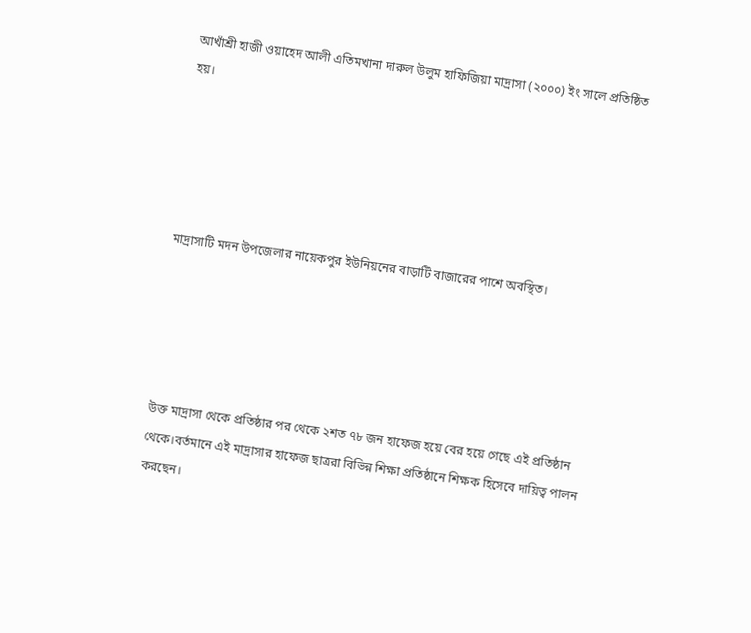আখাঁশ্রী হাজী ওয়াহেদ আলী এতিমখানা দারুল উলুম হাফিজিয়া মাদ্রাসা (২০০০) ইং সালে প্রতিষ্ঠিত হয়।





মাদ্রাসাটি মদন উপজেলার নায়েকপুর ইউনিয়নের বাড়াটি বাজারের পাশে অবস্থিত।





উক্ত মাদ্রাসা থেকে প্রতিষ্ঠার পর থেকে ২শত ৭৮ জন হাফেজ হয়ে বের হয়ে গেছে এই প্রতিষ্ঠান থেকে।বর্তমানে এই মাদ্রাসার হাফেজ ছাত্ররা বিভিন্ন শিক্ষা প্রতিষ্ঠানে শিক্ষক হিসেবে দায়িত্ব পালন করছেন।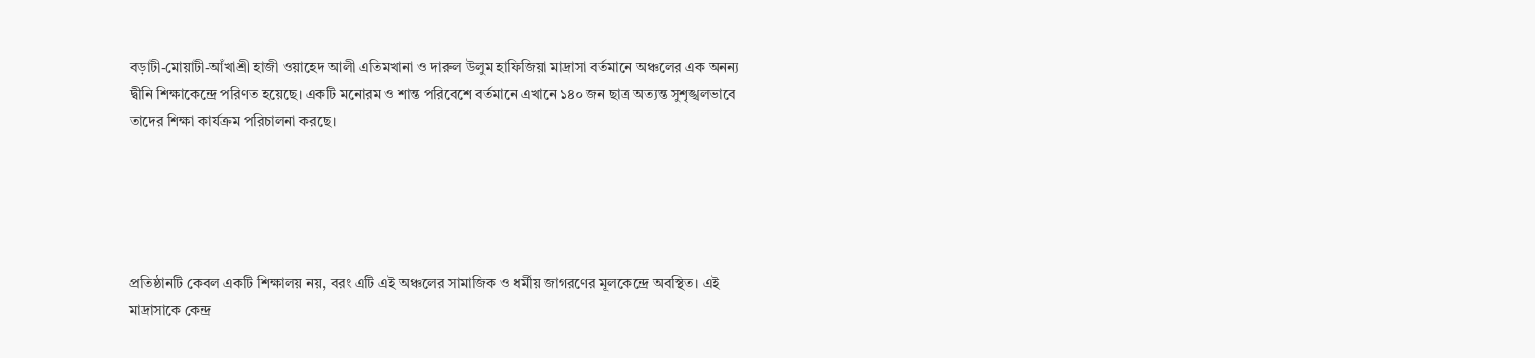বড়াটী-মোয়াটী-আঁখাশ্রী হাজী ওয়াহেদ আলী এতিমখানা ও দারুল উলুম হাফিজিয়া মাদ্রাসা বর্তমানে অঞ্চলের এক অনন্য দ্বীনি শিক্ষাকেন্দ্রে পরিণত হয়েছে। একটি মনোরম ও শান্ত পরিবেশে বর্তমানে এখানে ১৪০ জন ছাত্র অত্যন্ত সুশৃঙ্খলভাবে তাদের শিক্ষা কার্যক্রম পরিচালনা করছে।





প্রতিষ্ঠানটি কেবল একটি শিক্ষালয় নয়, বরং এটি এই অঞ্চলের সামাজিক ও ধর্মীয় জাগরণের মূলকেন্দ্রে অবস্থিত। এই মাদ্রাসাকে কেন্দ্র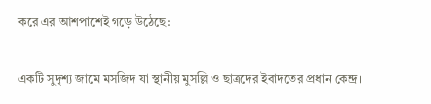করে এর আশপাশেই গড়ে উঠেছে:

একটি সুদৃশ্য জামে মসজিদ যা স্থানীয় মুসল্লি ও ছাত্রদের ইবাদতের প্রধান কেন্দ্র।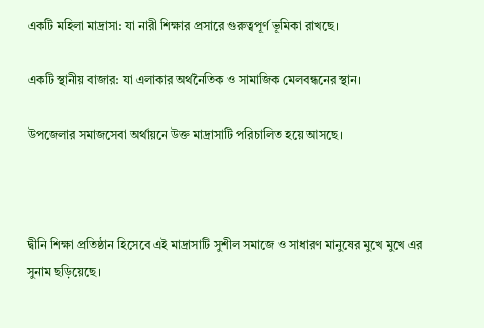একটি মহিলা মাদ্রাসা: যা নারী শিক্ষার প্রসারে গুরুত্বপূর্ণ ভূমিকা রাখছে।

একটি স্থানীয় বাজার: যা এলাকার অর্থনৈতিক ও সামাজিক মেলবন্ধনের স্থান।

উপজেলার সমাজসেবা অর্থায়নে উক্ত মাদ্রাসাটি পরিচালিত হয়ে আসছে।



দ্বীনি শিক্ষা প্রতিষ্ঠান হিসেবে এই মাদ্রাসাটি সুশীল সমাজে ও সাধারণ মানুষের মুখে মুখে এর সুনাম ছড়িয়েছে।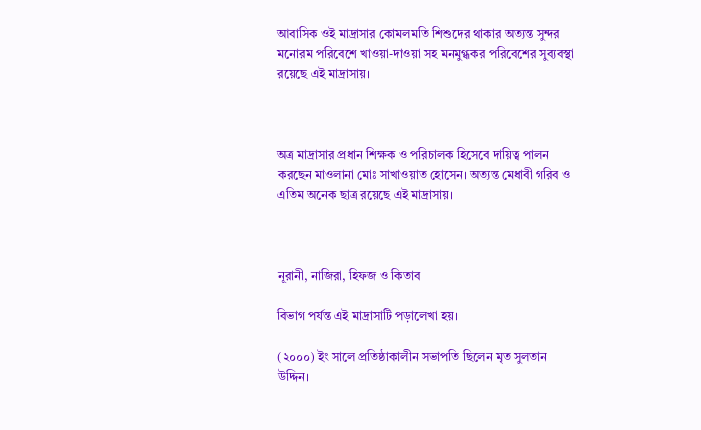আবাসিক ওই মাদ্রাসার কোমলমতি শিশুদের থাকার অত্যন্ত সুন্দর মনোরম পরিবেশে খাওয়া-দাওয়া সহ মনমুগ্ধকর পরিবেশের সুব্যবস্থা রয়েছে এই মাদ্রাসায়।



অত্র মাদ্রাসার প্রধান শিক্ষক ও পরিচালক হিসেবে দায়িত্ব পালন করছেন মাওলানা মোঃ সাখাওয়াত হোসেন। অত্যন্ত মেধাবী গরিব ও এতিম অনেক ছাত্র রয়েছে এই মাদ্রাসায়।



নূরানী, নাজিরা, হিফজ ও কিতাব

বিভাগ পর্যন্ত এই মাদ্রাসাটি পড়ালেখা হয়।

(২০০০) ইং সালে প্রতিষ্ঠাকালীন সভাপতি ছিলেন মৃত সুলতান উদ্দিন।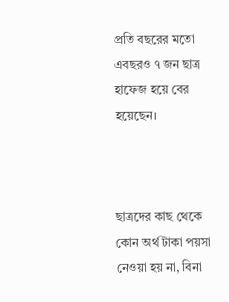প্রতি বছরের মতো এবছরও ৭ জন ছাত্র হাফেজ হয়ে বের হয়েছেন।



ছাত্রদের কাছ থেকে কোন অর্থ টাকা পয়সা নেওয়া হয় না, বিনা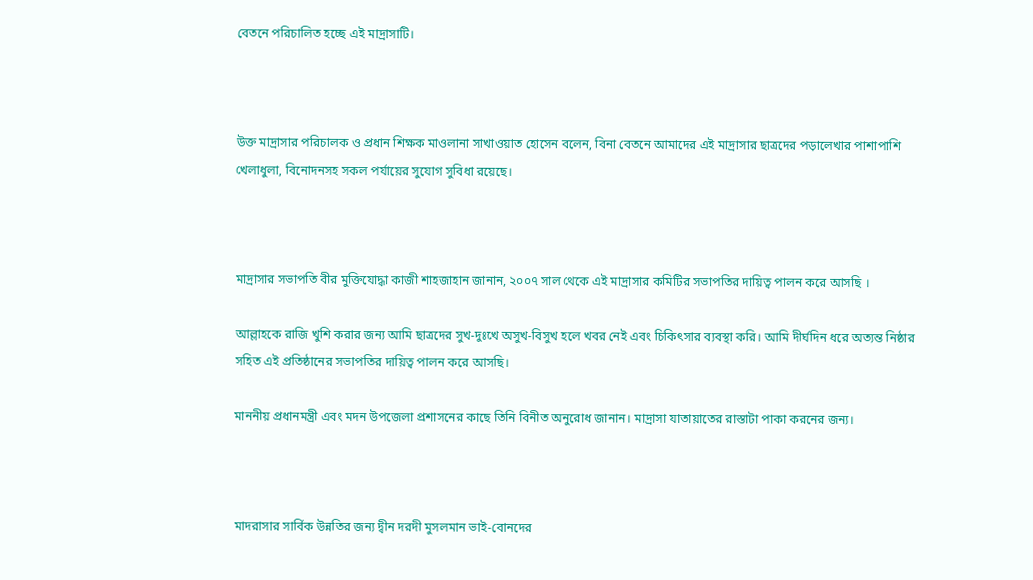বেতনে পরিচালিত হচ্ছে এই মাদ্রাসাটি।



উক্ত মাদ্রাসার পরিচালক ও প্রধান শিক্ষক মাওলানা সাখাওয়াত হোসেন বলেন, বিনা বেতনে আমাদের এই মাদ্রাসার ছাত্রদের পড়ালেখার পাশাপাশি খেলাধুলা, বিনোদনসহ সকল পর্যায়ের সুযোগ সুবিধা রয়েছে।



মাদ্রাসার সভাপতি বীর মুক্তিযোদ্ধা কাজী শাহজাহান জানান, ২০০৭ সাল থেকে এই মাদ্রাসার কমিটির সভাপতির দায়িত্ব পালন করে আসছি ।

আল্লাহকে রাজি খুশি করার জন্য আমি ছাত্রদের সুখ-দুঃখে অসুখ-বিসুখ হলে খবর নেই এবং চিকিৎসার ব্যবস্থা করি। আমি দীর্ঘদিন ধরে অত্যন্ত নিষ্ঠার সহিত এই প্রতিষ্ঠানের সভাপতির দায়িত্ব পালন করে আসছি।

মাননীয় প্রধানমন্ত্রী এবং মদন উপজেলা প্রশাসনের কাছে তিনি বিনীত অনুরোধ জানান। মাদ্রাসা যাতায়াতের রাস্তাটা পাকা করনের জন্য।



মাদরাসার সার্বিক উন্নতির জন্য দ্বীন দরদী মুসলমান ভাই-বোনদের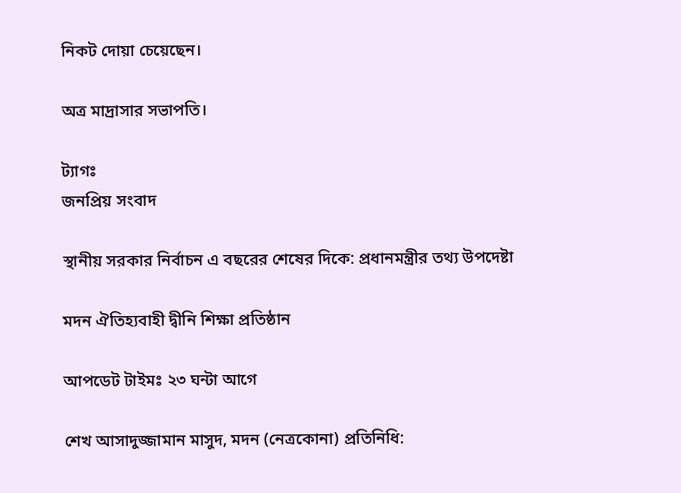নিকট দোয়া চেয়েছেন।

অত্র মাদ্রাসার সভাপতি।

ট্যাগঃ
জনপ্রিয় সংবাদ

স্থানীয় সরকার নির্বাচন এ বছরের শেষের দিকে: প্রধানমন্ত্রীর তথ্য উপদেষ্টা

মদন ঐতিহ্যবাহী দ্বীনি শিক্ষা প্রতিষ্ঠান

আপডেট টাইমঃ ২৩ ঘন্টা আগে

শেখ আসাদুজ্জামান মাসুদ, মদন (নেত্রকোনা) প্রতিনিধি: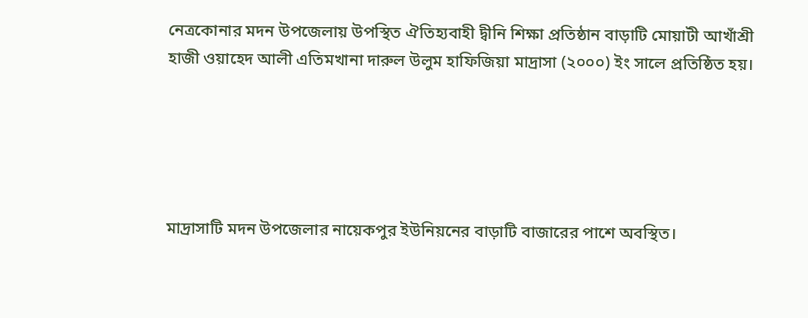নেত্রকোনার মদন উপজেলায় উপস্থিত ঐতিহ্যবাহী দ্বীনি শিক্ষা প্রতিষ্ঠান বাড়াটি মোয়াটী আখাঁশ্রী হাজী ওয়াহেদ আলী এতিমখানা দারুল উলুম হাফিজিয়া মাদ্রাসা (২০০০) ইং সালে প্রতিষ্ঠিত হয়।





মাদ্রাসাটি মদন উপজেলার নায়েকপুর ইউনিয়নের বাড়াটি বাজারের পাশে অবস্থিত।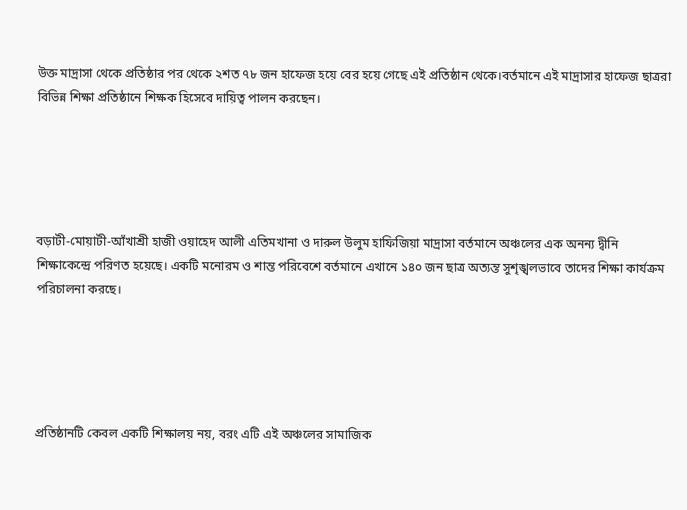উক্ত মাদ্রাসা থেকে প্রতিষ্ঠার পর থেকে ২শত ৭৮ জন হাফেজ হয়ে বের হয়ে গেছে এই প্রতিষ্ঠান থেকে।বর্তমানে এই মাদ্রাসার হাফেজ ছাত্ররা বিভিন্ন শিক্ষা প্রতিষ্ঠানে শিক্ষক হিসেবে দায়িত্ব পালন করছেন।





বড়াটী-মোয়াটী-আঁখাশ্রী হাজী ওয়াহেদ আলী এতিমখানা ও দারুল উলুম হাফিজিয়া মাদ্রাসা বর্তমানে অঞ্চলের এক অনন্য দ্বীনি শিক্ষাকেন্দ্রে পরিণত হয়েছে। একটি মনোরম ও শান্ত পরিবেশে বর্তমানে এখানে ১৪০ জন ছাত্র অত্যন্ত সুশৃঙ্খলভাবে তাদের শিক্ষা কার্যক্রম পরিচালনা করছে।





প্রতিষ্ঠানটি কেবল একটি শিক্ষালয় নয়, বরং এটি এই অঞ্চলের সামাজিক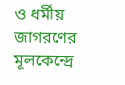ও ধর্মীয় জাগরণের মূলকেন্দ্রে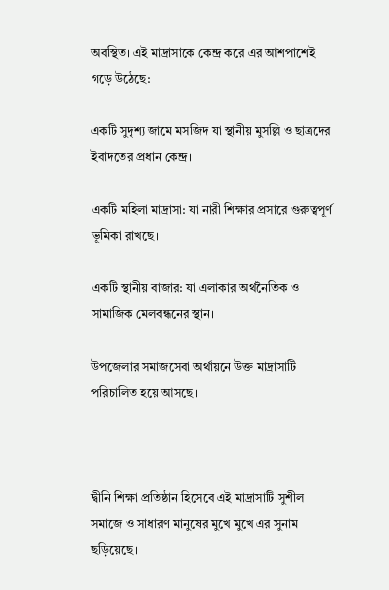অবস্থিত। এই মাদ্রাসাকে কেন্দ্র করে এর আশপাশেই গড়ে উঠেছে:

একটি সুদৃশ্য জামে মসজিদ যা স্থানীয় মুসল্লি ও ছাত্রদের ইবাদতের প্রধান কেন্দ্র।

একটি মহিলা মাদ্রাসা: যা নারী শিক্ষার প্রসারে গুরুত্বপূর্ণ ভূমিকা রাখছে।

একটি স্থানীয় বাজার: যা এলাকার অর্থনৈতিক ও সামাজিক মেলবন্ধনের স্থান।

উপজেলার সমাজসেবা অর্থায়নে উক্ত মাদ্রাসাটি পরিচালিত হয়ে আসছে।



দ্বীনি শিক্ষা প্রতিষ্ঠান হিসেবে এই মাদ্রাসাটি সুশীল সমাজে ও সাধারণ মানুষের মুখে মুখে এর সুনাম ছড়িয়েছে।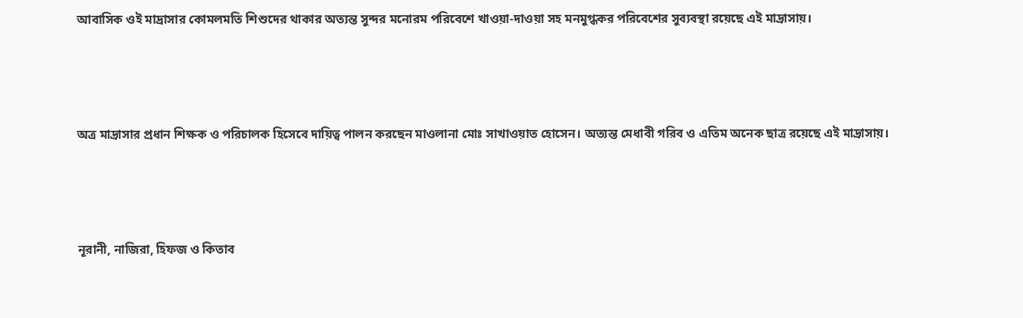আবাসিক ওই মাদ্রাসার কোমলমতি শিশুদের থাকার অত্যন্ত সুন্দর মনোরম পরিবেশে খাওয়া-দাওয়া সহ মনমুগ্ধকর পরিবেশের সুব্যবস্থা রয়েছে এই মাদ্রাসায়।



অত্র মাদ্রাসার প্রধান শিক্ষক ও পরিচালক হিসেবে দায়িত্ব পালন করছেন মাওলানা মোঃ সাখাওয়াত হোসেন। অত্যন্ত মেধাবী গরিব ও এতিম অনেক ছাত্র রয়েছে এই মাদ্রাসায়।



নূরানী, নাজিরা, হিফজ ও কিতাব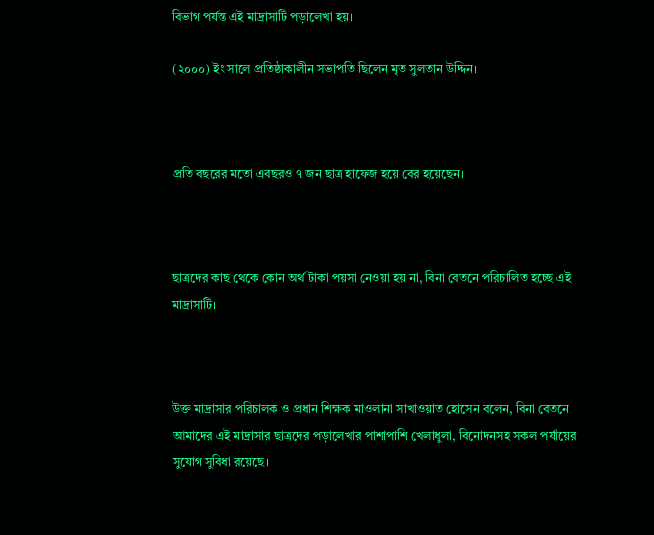বিভাগ পর্যন্ত এই মাদ্রাসাটি পড়ালেখা হয়।

(২০০০) ইং সালে প্রতিষ্ঠাকালীন সভাপতি ছিলেন মৃত সুলতান উদ্দিন।



প্রতি বছরের মতো এবছরও ৭ জন ছাত্র হাফেজ হয়ে বের হয়েছেন।



ছাত্রদের কাছ থেকে কোন অর্থ টাকা পয়সা নেওয়া হয় না, বিনা বেতনে পরিচালিত হচ্ছে এই মাদ্রাসাটি।



উক্ত মাদ্রাসার পরিচালক ও প্রধান শিক্ষক মাওলানা সাখাওয়াত হোসেন বলেন, বিনা বেতনে আমাদের এই মাদ্রাসার ছাত্রদের পড়ালেখার পাশাপাশি খেলাধুলা, বিনোদনসহ সকল পর্যায়ের সুযোগ সুবিধা রয়েছে।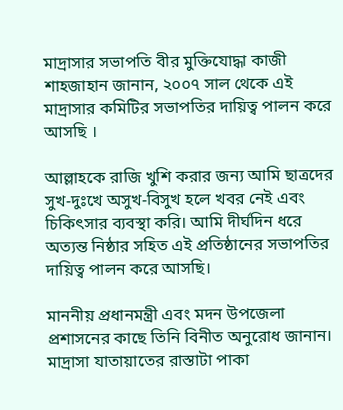মাদ্রাসার সভাপতি বীর মুক্তিযোদ্ধা কাজী শাহজাহান জানান, ২০০৭ সাল থেকে এই মাদ্রাসার কমিটির সভাপতির দায়িত্ব পালন করে আসছি ।

আল্লাহকে রাজি খুশি করার জন্য আমি ছাত্রদের সুখ-দুঃখে অসুখ-বিসুখ হলে খবর নেই এবং চিকিৎসার ব্যবস্থা করি। আমি দীর্ঘদিন ধরে অত্যন্ত নিষ্ঠার সহিত এই প্রতিষ্ঠানের সভাপতির দায়িত্ব পালন করে আসছি।

মাননীয় প্রধানমন্ত্রী এবং মদন উপজেলা প্রশাসনের কাছে তিনি বিনীত অনুরোধ জানান। মাদ্রাসা যাতায়াতের রাস্তাটা পাকা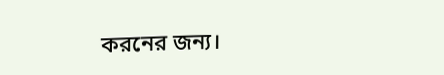করনের জন্য।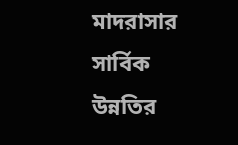মাদরাসার সার্বিক উন্নতির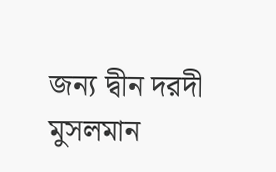জন্য দ্বীন দরদী মুসলমান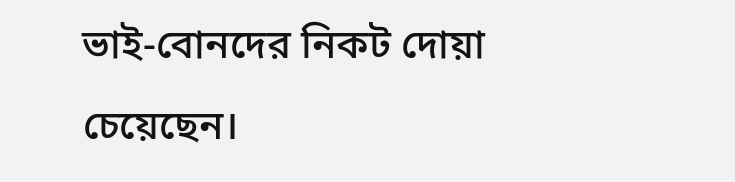ভাই-বোনদের নিকট দোয়া চেয়েছেন।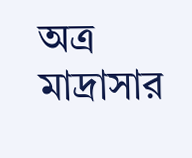অত্র মাদ্রাসার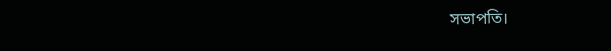সভাপতি।